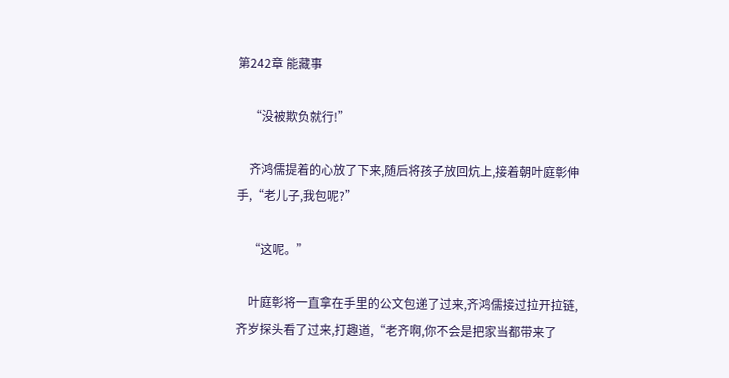第242章 能藏事

    “没被欺负就行!”

    齐鸿儒提着的心放了下来,随后将孩子放回炕上,接着朝叶庭彰伸手,“老儿子,我包呢?”

    “这呢。”

    叶庭彰将一直拿在手里的公文包递了过来,齐鸿儒接过拉开拉链,齐岁探头看了过来,打趣道,“老齐啊,你不会是把家当都带来了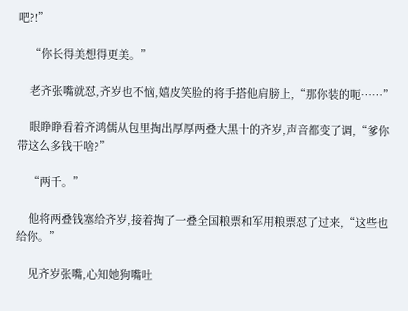吧?!”

    “你长得美想得更美。”

    老齐张嘴就怼,齐岁也不恼,嬉皮笑脸的将手搭他肩膀上,“那你装的呃……”

    眼睁睁看着齐鸿儒从包里掏出厚厚两叠大黑十的齐岁,声音都变了调,“爹你带这么多钱干啥?”

    “两千。”

    他将两叠钱塞给齐岁,接着掏了一叠全国粮票和军用粮票怼了过来,“这些也给你。”

    见齐岁张嘴,心知她狗嘴吐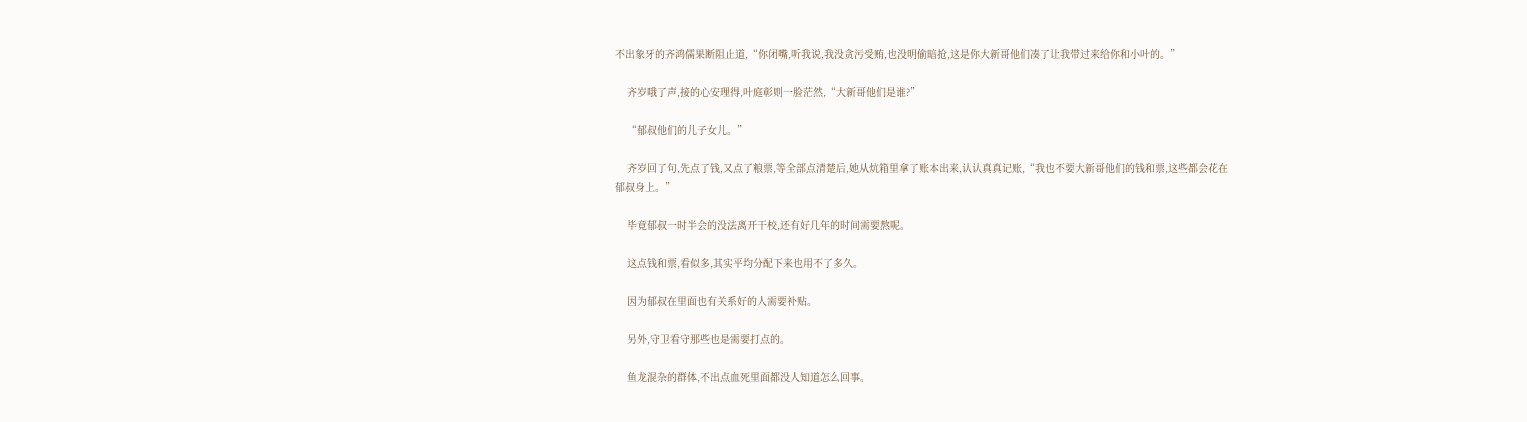不出象牙的齐鸿儒果断阻止道,“你闭嘴,听我说,我没贪污受贿,也没明偷暗抢,这是你大新哥他们凑了让我带过来给你和小叶的。”

    齐岁哦了声,接的心安理得,叶庭彰则一脸茫然,“大新哥他们是谁?”

    “郁叔他们的儿子女儿。”

    齐岁回了句,先点了钱,又点了粮票,等全部点清楚后,她从炕箱里拿了账本出来,认认真真记账,“我也不要大新哥他们的钱和票,这些都会花在郁叔身上。”

    毕竟郁叔一时半会的没法离开干校,还有好几年的时间需要熬呢。

    这点钱和票,看似多,其实平均分配下来也用不了多久。

    因为郁叔在里面也有关系好的人需要补贴。

    另外,守卫看守那些也是需要打点的。

    鱼龙混杂的群体,不出点血死里面都没人知道怎么回事。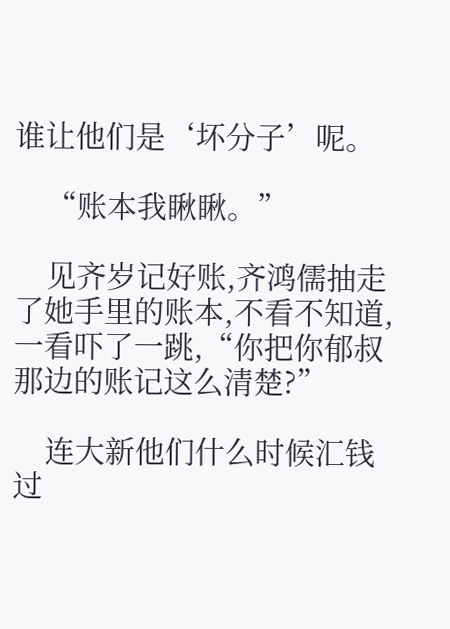谁让他们是‘坏分子’呢。

    “账本我瞅瞅。”

    见齐岁记好账,齐鸿儒抽走了她手里的账本,不看不知道,一看吓了一跳,“你把你郁叔那边的账记这么清楚?”

    连大新他们什么时候汇钱过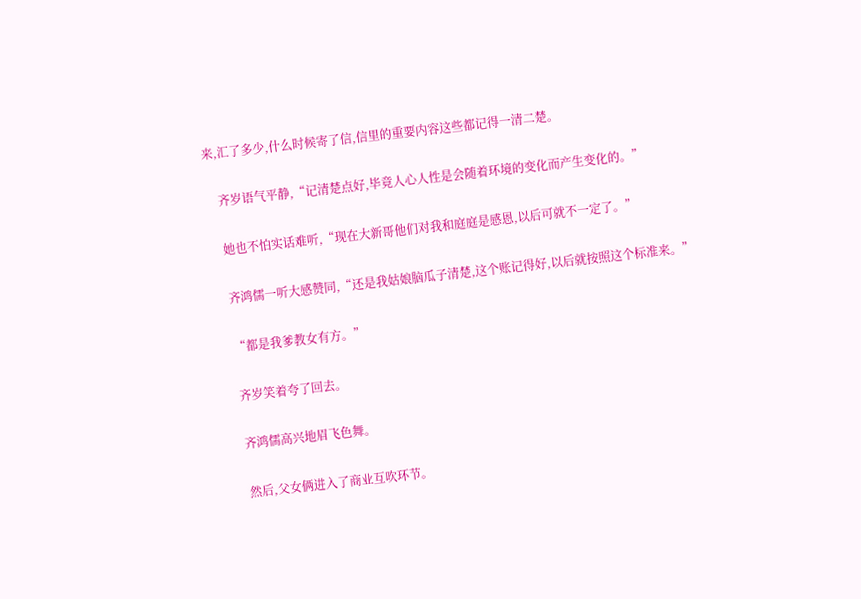来,汇了多少,什么时候寄了信,信里的重要内容这些都记得一清二楚。

    齐岁语气平静,“记清楚点好,毕竟人心人性是会随着环境的变化而产生变化的。”

    她也不怕实话难听,“现在大新哥他们对我和庭庭是感恩,以后可就不一定了。”

    齐鸿儒一听大感赞同,“还是我姑娘脑瓜子清楚,这个账记得好,以后就按照这个标准来。”

    “都是我爹教女有方。”

    齐岁笑着夸了回去。

    齐鸿儒高兴地眉飞色舞。

    然后,父女俩进入了商业互吹环节。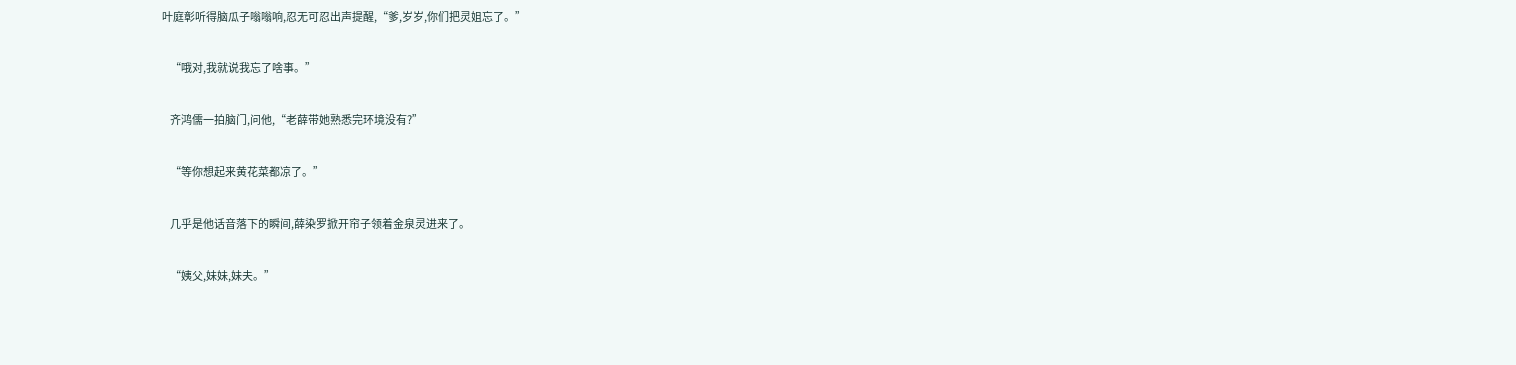叶庭彰听得脑瓜子嗡嗡响,忍无可忍出声提醒,“爹,岁岁,你们把灵姐忘了。”

    “哦对,我就说我忘了啥事。”

    齐鸿儒一拍脑门,问他,“老薛带她熟悉完环境没有?”

    “等你想起来黄花菜都凉了。”

    几乎是他话音落下的瞬间,薛染罗掀开帘子领着金泉灵进来了。

    “姨父,妹妹,妹夫。”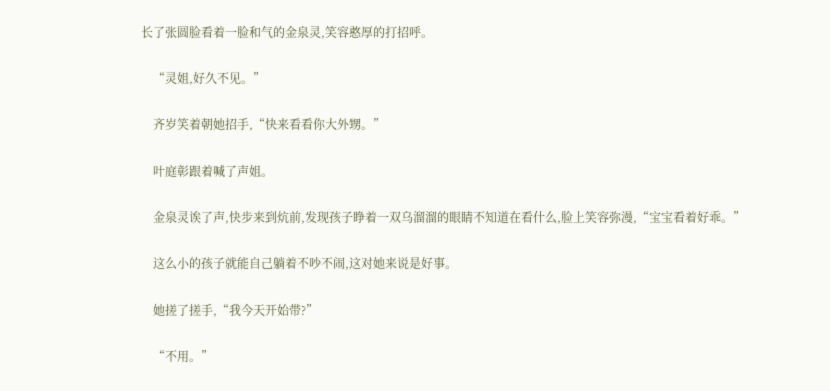长了张圆脸看着一脸和气的金泉灵,笑容憨厚的打招呼。

    “灵姐,好久不见。”

    齐岁笑着朝她招手,“快来看看你大外甥。”

    叶庭彰跟着喊了声姐。

    金泉灵诶了声,快步来到炕前,发现孩子睁着一双乌溜溜的眼睛不知道在看什么,脸上笑容弥漫,“宝宝看着好乖。”

    这么小的孩子就能自己躺着不吵不闹,这对她来说是好事。

    她搓了搓手,“我今天开始带?”

    “不用。”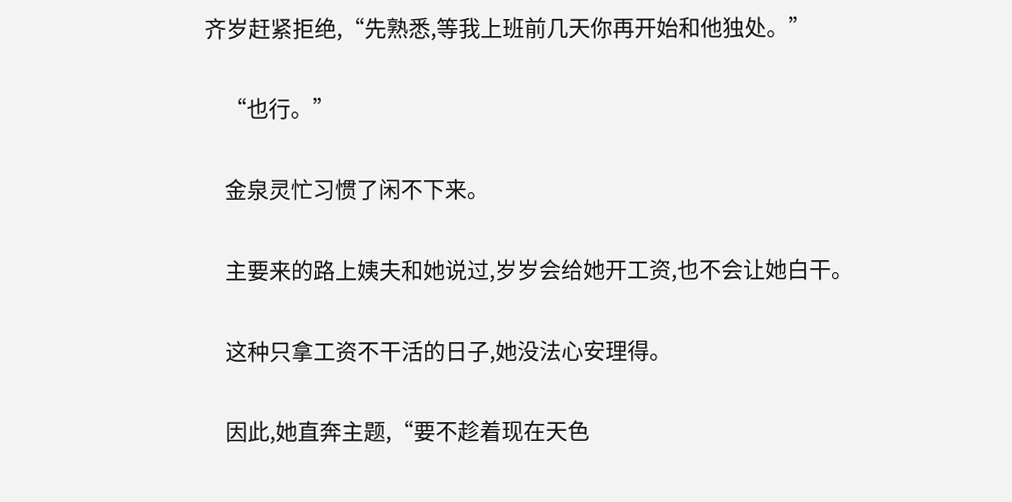齐岁赶紧拒绝,“先熟悉,等我上班前几天你再开始和他独处。”

    “也行。”

    金泉灵忙习惯了闲不下来。

    主要来的路上姨夫和她说过,岁岁会给她开工资,也不会让她白干。

    这种只拿工资不干活的日子,她没法心安理得。

    因此,她直奔主题,“要不趁着现在天色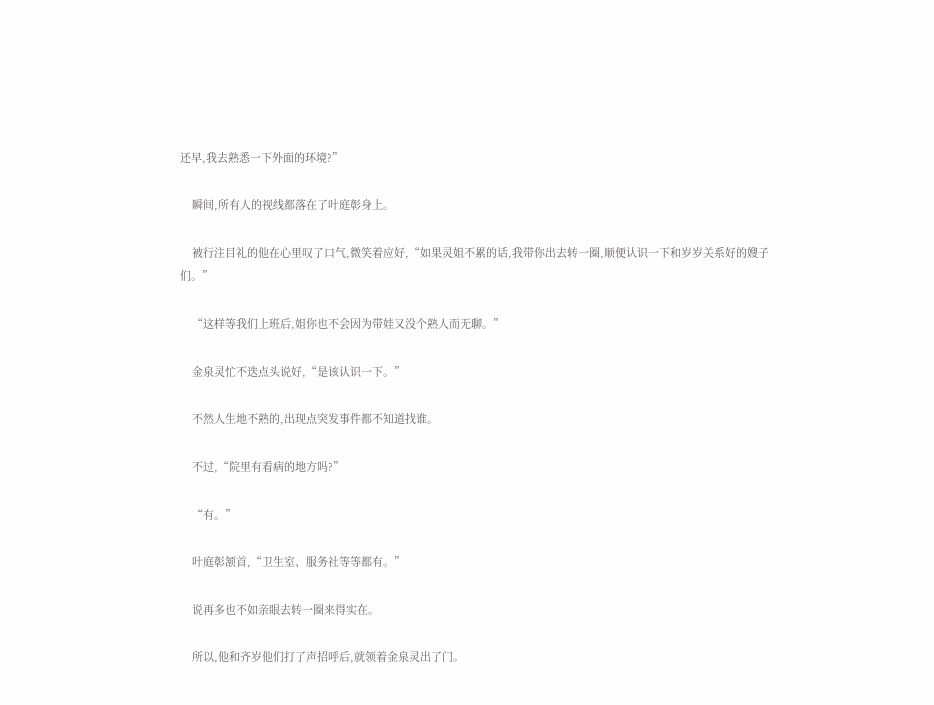还早,我去熟悉一下外面的环境?”

    瞬间,所有人的视线都落在了叶庭彰身上。

    被行注目礼的他在心里叹了口气,微笑着应好,“如果灵姐不累的话,我带你出去转一圈,顺便认识一下和岁岁关系好的嫂子们。”

    “这样等我们上班后,姐你也不会因为带娃又没个熟人而无聊。”

    金泉灵忙不迭点头说好,“是该认识一下。”

    不然人生地不熟的,出现点突发事件都不知道找谁。

    不过,“院里有看病的地方吗?”

    “有。”

    叶庭彰颔首,“卫生室、服务社等等都有。”

    说再多也不如亲眼去转一圈来得实在。

    所以,他和齐岁他们打了声招呼后,就领着金泉灵出了门。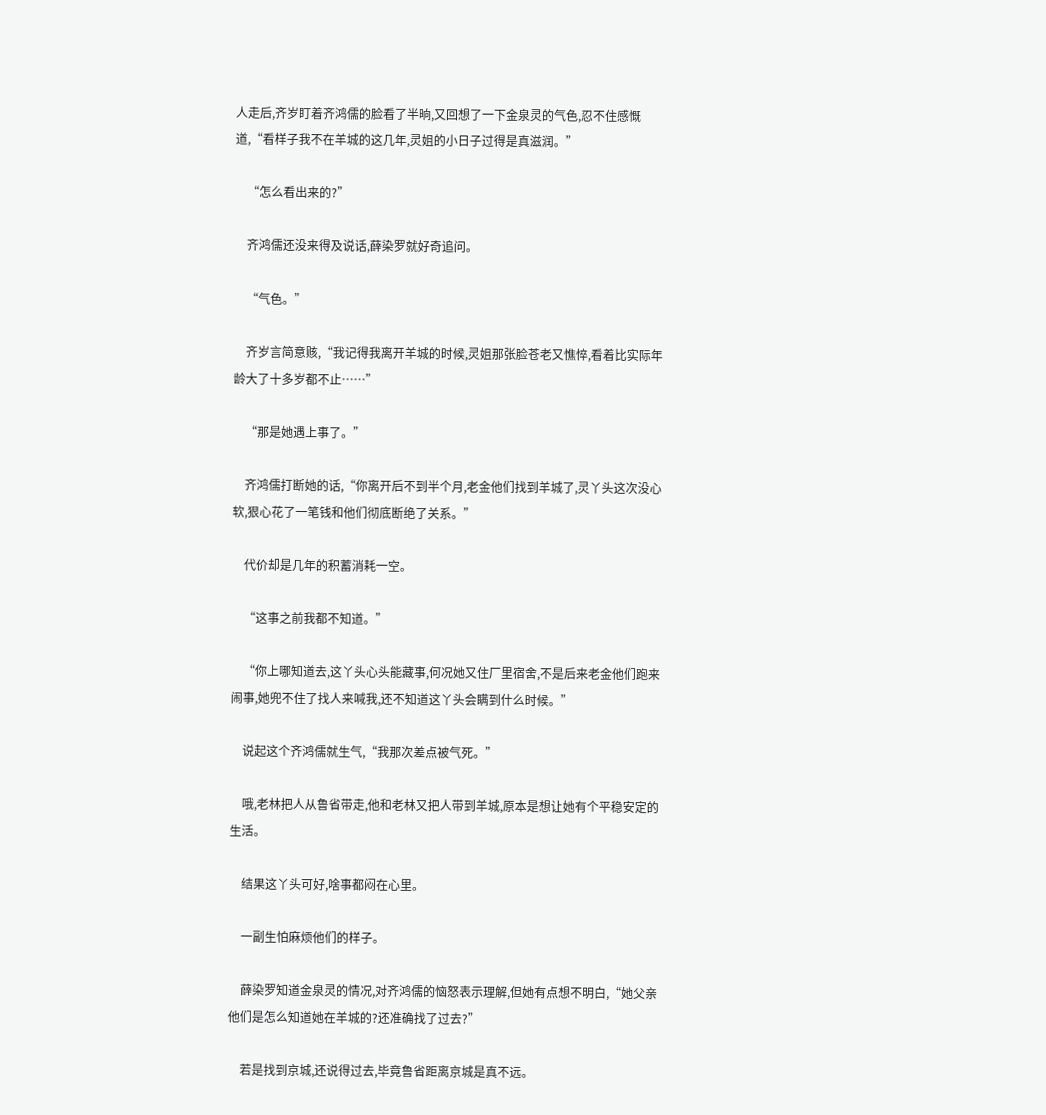人走后,齐岁盯着齐鸿儒的脸看了半晌,又回想了一下金泉灵的气色,忍不住感慨道,“看样子我不在羊城的这几年,灵姐的小日子过得是真滋润。”

    “怎么看出来的?”

    齐鸿儒还没来得及说话,薛染罗就好奇追问。

    “气色。”

    齐岁言简意赅,“我记得我离开羊城的时候,灵姐那张脸苍老又憔悴,看着比实际年龄大了十多岁都不止……”

    “那是她遇上事了。”

    齐鸿儒打断她的话,“你离开后不到半个月,老金他们找到羊城了,灵丫头这次没心软,狠心花了一笔钱和他们彻底断绝了关系。”

    代价却是几年的积蓄消耗一空。

    “这事之前我都不知道。”

    “你上哪知道去,这丫头心头能藏事,何况她又住厂里宿舍,不是后来老金他们跑来闹事,她兜不住了找人来喊我,还不知道这丫头会瞒到什么时候。”

    说起这个齐鸿儒就生气,“我那次差点被气死。”

    哦,老林把人从鲁省带走,他和老林又把人带到羊城,原本是想让她有个平稳安定的生活。

    结果这丫头可好,啥事都闷在心里。

    一副生怕麻烦他们的样子。

    薛染罗知道金泉灵的情况,对齐鸿儒的恼怒表示理解,但她有点想不明白,“她父亲他们是怎么知道她在羊城的?还准确找了过去?”

    若是找到京城,还说得过去,毕竟鲁省距离京城是真不远。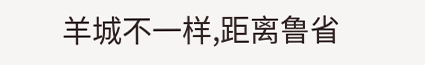羊城不一样,距离鲁省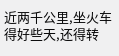近两千公里,坐火车得好些天,还得转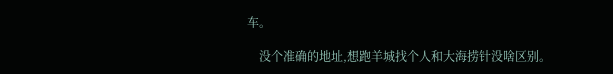车。

    没个准确的地址,想跑羊城找个人和大海捞针没啥区别。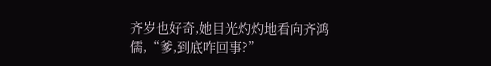齐岁也好奇,她目光灼灼地看向齐鸿儒,“爹,到底咋回事?”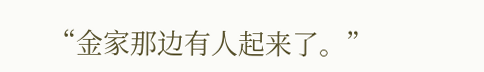“金家那边有人起来了。”